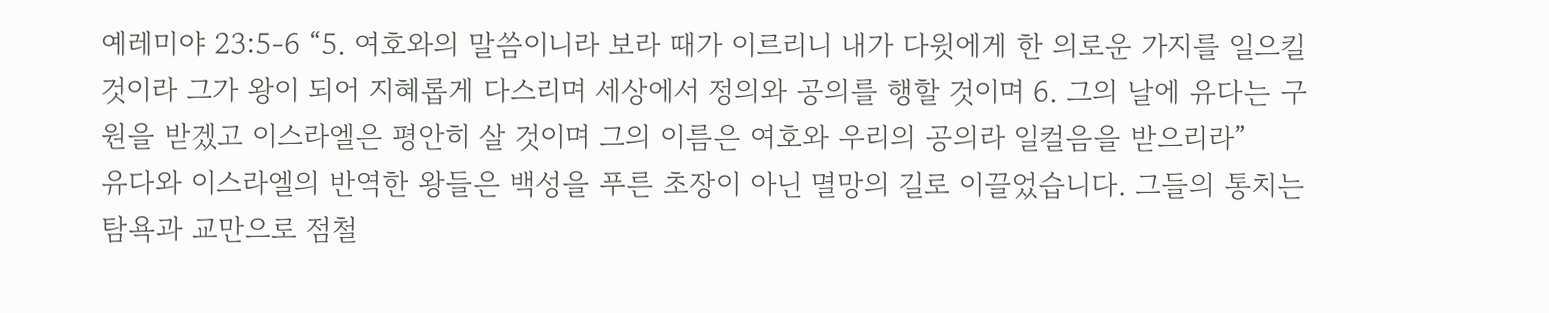예레미야 23:5-6 “5. 여호와의 말씀이니라 보라 때가 이르리니 내가 다윗에게 한 의로운 가지를 일으킬 것이라 그가 왕이 되어 지혜롭게 다스리며 세상에서 정의와 공의를 행할 것이며 6. 그의 날에 유다는 구원을 받겠고 이스라엘은 평안히 살 것이며 그의 이름은 여호와 우리의 공의라 일컬음을 받으리라”
유다와 이스라엘의 반역한 왕들은 백성을 푸른 초장이 아닌 멸망의 길로 이끌었습니다. 그들의 통치는 탐욕과 교만으로 점철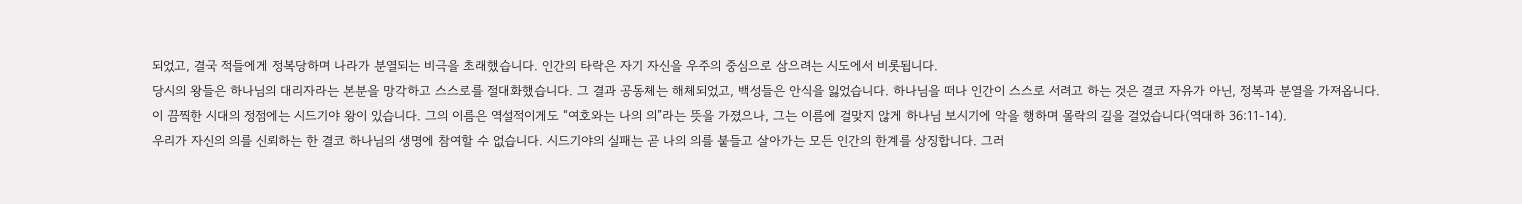되었고, 결국 적들에게 정복당하며 나라가 분열되는 비극을 초래했습니다. 인간의 타락은 자기 자신을 우주의 중심으로 삼으려는 시도에서 비롯됩니다.
당시의 왕들은 하나님의 대리자라는 본분을 망각하고 스스로를 절대화했습니다. 그 결과 공동체는 해체되었고, 백성들은 안식을 잃었습니다. 하나님을 떠나 인간이 스스로 서려고 하는 것은 결코 자유가 아닌, 정복과 분열을 가져옵니다.
이 끔찍한 시대의 정점에는 시드기야 왕이 있습니다. 그의 이름은 역설적이게도 “여호와는 나의 의”라는 뜻을 가졌으나, 그는 이름에 걸맞지 않게 하나님 보시기에 악을 행하며 몰락의 길을 걸었습니다(역대하 36:11-14).
우리가 자신의 의를 신뢰하는 한 결코 하나님의 생명에 참여할 수 없습니다. 시드기야의 실패는 곧 나의 의를 붙들고 살아가는 모든 인간의 한계를 상징합니다. 그러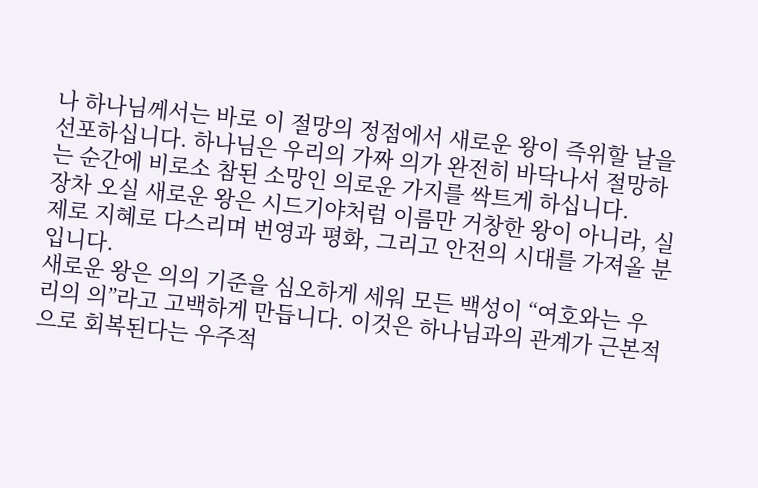나 하나님께서는 바로 이 절망의 정점에서 새로운 왕이 즉위할 날을 선포하십니다. 하나님은 우리의 가짜 의가 완전히 바닥나서 절망하는 순간에 비로소 참된 소망인 의로운 가지를 싹트게 하십니다.
장차 오실 새로운 왕은 시드기야처럼 이름만 거창한 왕이 아니라, 실제로 지혜로 다스리며 번영과 평화, 그리고 안전의 시대를 가져올 분입니다.
새로운 왕은 의의 기준을 심오하게 세워 모든 백성이 “여호와는 우리의 의”라고 고백하게 만듭니다. 이것은 하나님과의 관계가 근본적으로 회복된다는 우주적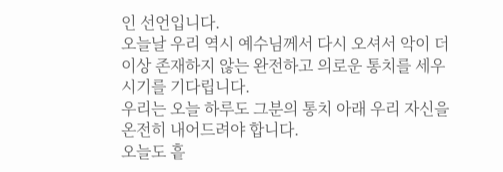인 선언입니다.
오늘날 우리 역시 예수님께서 다시 오셔서 악이 더 이상 존재하지 않는 완전하고 의로운 통치를 세우시기를 기다립니다.
우리는 오늘 하루도 그분의 통치 아래 우리 자신을 온전히 내어드려야 합니다.
오늘도 흩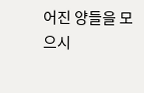어진 양들을 모으시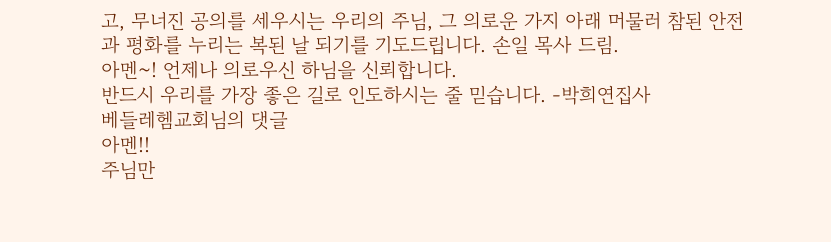고, 무너진 공의를 세우시는 우리의 주님, 그 의로운 가지 아래 머물러 참된 안전과 평화를 누리는 복된 날 되기를 기도드립니다. 손일 목사 드림.
아멘~! 언제나 의로우신 하님을 신뢰합니다.
반드시 우리를 가장 좋은 길로 인도하시는 줄 믿습니다. -박희연집사
베들레헴교회님의 댓글
아멘!!
주님만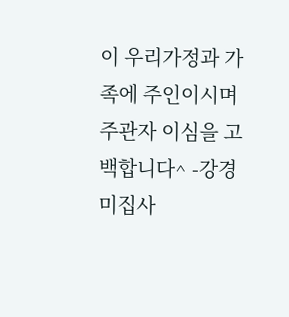이 우리가정과 가족에 주인이시며 주관자 이심을 고백합니다^ -강경미집사